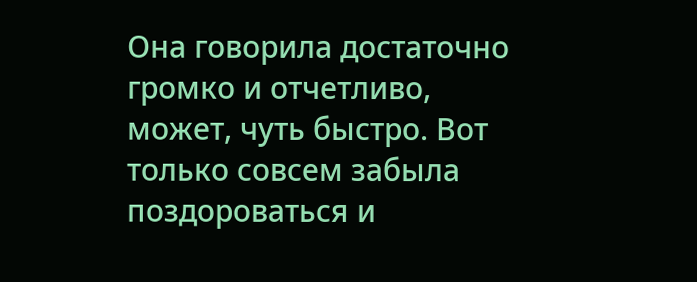Она говорила достаточно громко и отчетливо, может, чуть быстро. Вот только совсем забыла поздороваться и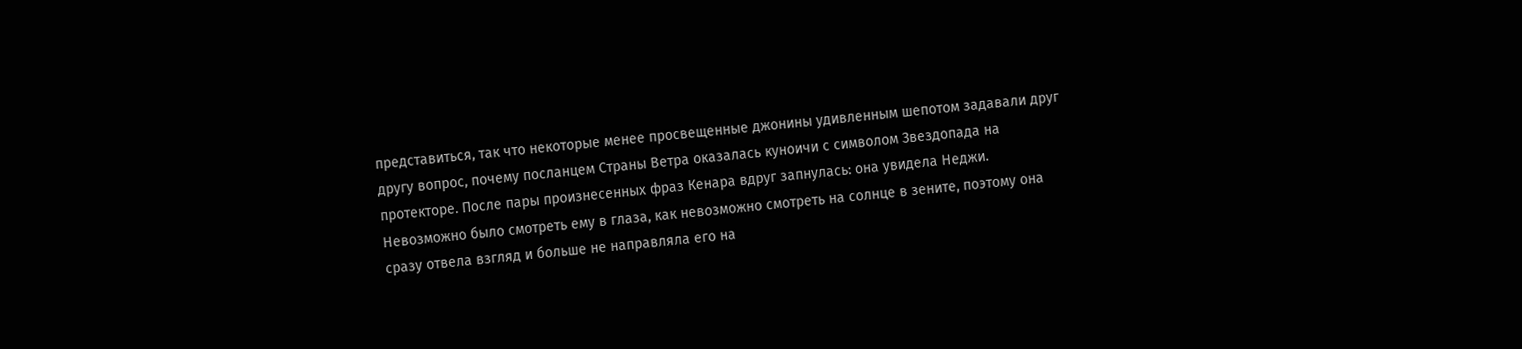представиться, так что некоторые менее просвещенные джонины удивленным шепотом задавали друг другу вопрос, почему посланцем Страны Ветра оказалась куноичи с символом Звездопада на протекторе. После пары произнесенных фраз Кенара вдруг запнулась: она увидела Неджи. Невозможно было смотреть ему в глаза, как невозможно смотреть на солнце в зените, поэтому она сразу отвела взгляд и больше не направляла его на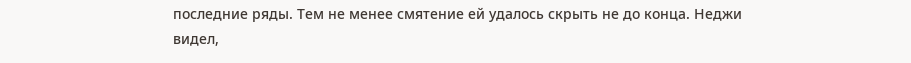последние ряды. Тем не менее смятение ей удалось скрыть не до конца. Неджи видел,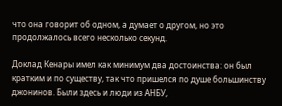что она говорит об одном, а думает о другом, но это продолжалось всего несколько секунд.

Доклад Кенары имел как минимум два достоинства: он был кратким и по существу, так что пришелся по душе большинству джонинов. Были здесь и люди из АНБУ,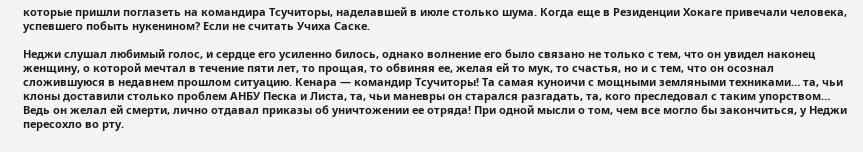которые пришли поглазеть на командира Тсучиторы, наделавшей в июле столько шума. Когда еще в Резиденции Хокаге привечали человека, успевшего побыть нукенином? Если не считать Учиха Саске.

Неджи слушал любимый голос, и сердце его усиленно билось, однако волнение его было связано не только с тем, что он увидел наконец женщину, о которой мечтал в течение пяти лет, то прощая, то обвиняя ее, желая ей то мук, то счастья, но и с тем, что он осознал сложившуюся в недавнем прошлом ситуацию. Кенара — командир Тсучиторы! Та самая куноичи с мощными земляными техниками… та, чьи клоны доставили столько проблем АНБУ Песка и Листа, та, чьи маневры он старался разгадать, та, кого преследовал с таким упорством… Ведь он желал ей смерти, лично отдавал приказы об уничтожении ее отряда! При одной мысли о том, чем все могло бы закончиться, у Неджи пересохло во рту.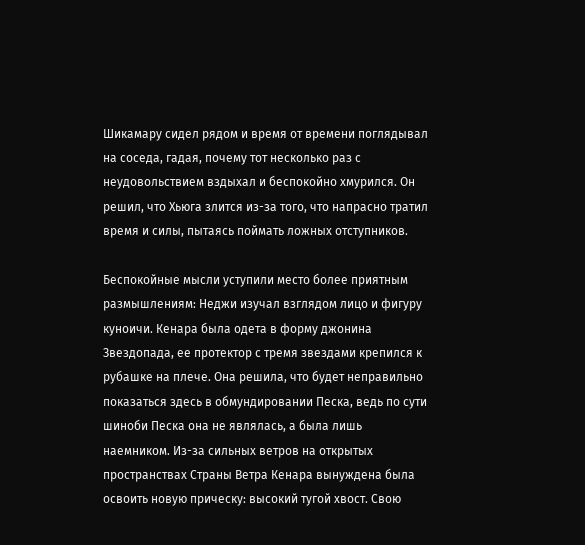Шикамару сидел рядом и время от времени поглядывал на соседа, гадая, почему тот несколько раз с неудовольствием вздыхал и беспокойно хмурился. Он решил, что Хьюга злится из-за того, что напрасно тратил время и силы, пытаясь поймать ложных отступников.

Беспокойные мысли уступили место более приятным размышлениям: Неджи изучал взглядом лицо и фигуру куноичи. Кенара была одета в форму джонина Звездопада, ее протектор с тремя звездами крепился к рубашке на плече. Она решила, что будет неправильно показаться здесь в обмундировании Песка, ведь по сути шиноби Песка она не являлась, а была лишь наемником. Из-за сильных ветров на открытых пространствах Страны Ветра Кенара вынуждена была освоить новую прическу: высокий тугой хвост. Свою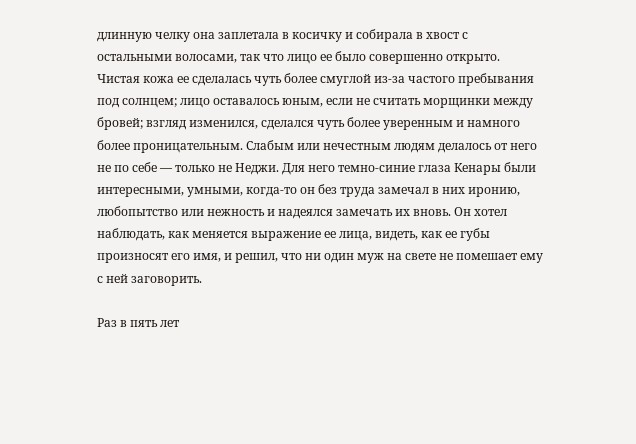длинную челку она заплетала в косичку и собирала в хвост с остальными волосами, так что лицо ее было совершенно открыто. Чистая кожа ее сделалась чуть более смуглой из-за частого пребывания под солнцем; лицо оставалось юным, если не считать морщинки между бровей; взгляд изменился, сделался чуть более уверенным и намного более проницательным. Слабым или нечестным людям делалось от него не по себе — только не Неджи. Для него темно-синие глаза Кенары были интересными, умными, когда-то он без труда замечал в них иронию, любопытство или нежность и надеялся замечать их вновь. Он хотел наблюдать, как меняется выражение ее лица, видеть, как ее губы произносят его имя, и решил, что ни один муж на свете не помешает ему с ней заговорить.

Раз в пять лет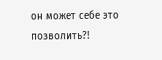он может себе это позволить?!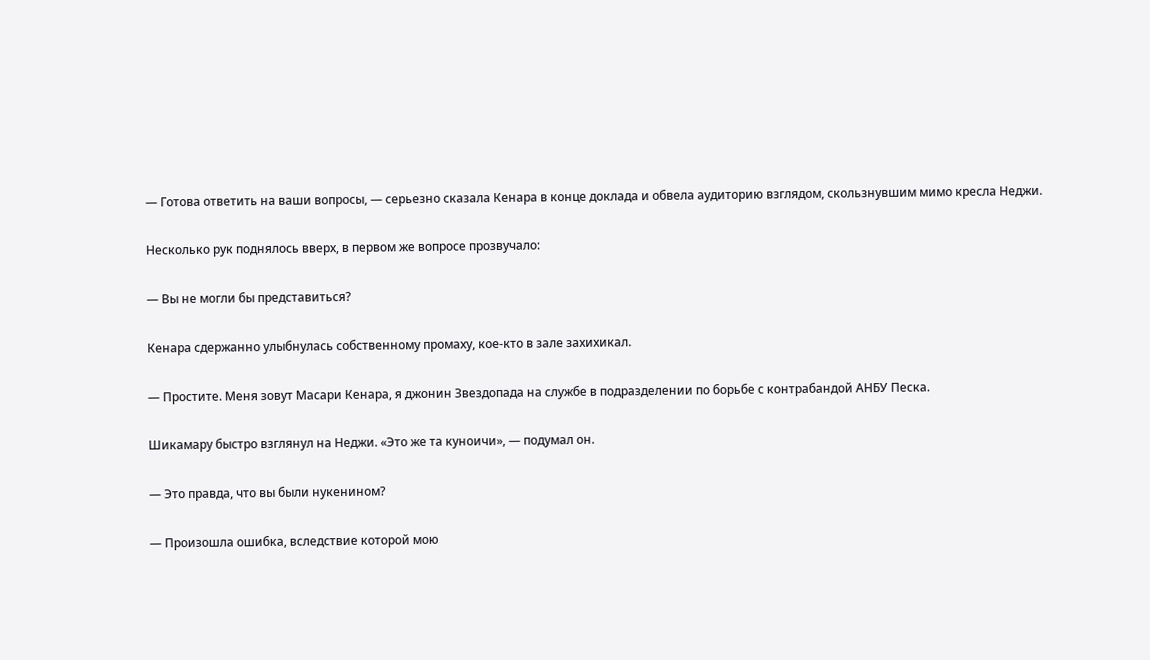— Готова ответить на ваши вопросы, — серьезно сказала Кенара в конце доклада и обвела аудиторию взглядом, скользнувшим мимо кресла Неджи.

Несколько рук поднялось вверх, в первом же вопросе прозвучало:

— Вы не могли бы представиться?

Кенара сдержанно улыбнулась собственному промаху, кое-кто в зале захихикал.

— Простите. Меня зовут Масари Кенара, я джонин Звездопада на службе в подразделении по борьбе с контрабандой АНБУ Песка.

Шикамару быстро взглянул на Неджи. «Это же та куноичи», — подумал он.

— Это правда, что вы были нукенином?

— Произошла ошибка, вследствие которой мою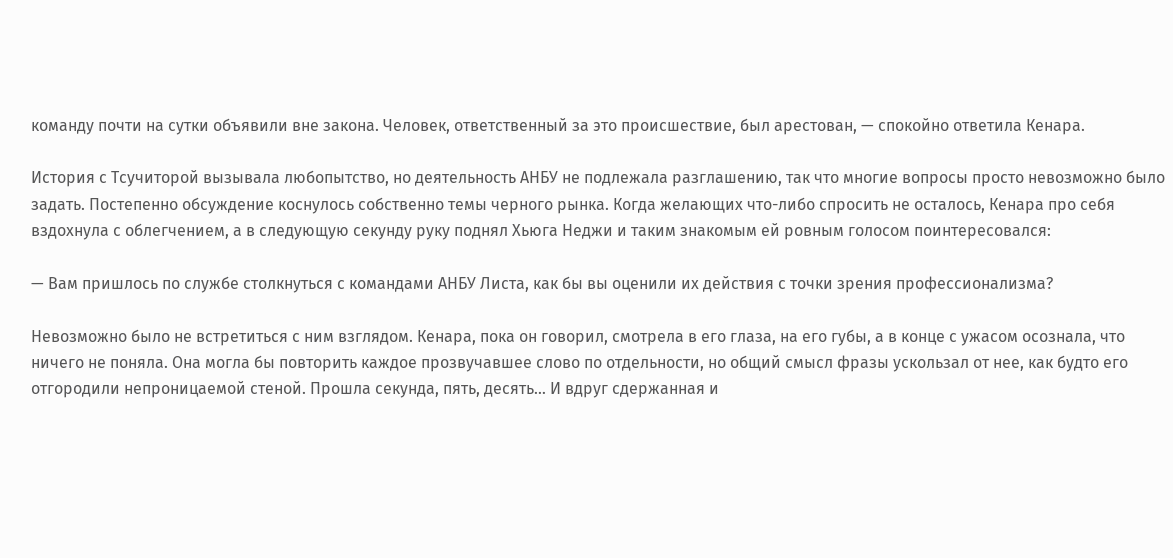команду почти на сутки объявили вне закона. Человек, ответственный за это происшествие, был арестован, — спокойно ответила Кенара.

История с Тсучиторой вызывала любопытство, но деятельность АНБУ не подлежала разглашению, так что многие вопросы просто невозможно было задать. Постепенно обсуждение коснулось собственно темы черного рынка. Когда желающих что-либо спросить не осталось, Кенара про себя вздохнула с облегчением, а в следующую секунду руку поднял Хьюга Неджи и таким знакомым ей ровным голосом поинтересовался:

— Вам пришлось по службе столкнуться с командами АНБУ Листа, как бы вы оценили их действия с точки зрения профессионализма?

Невозможно было не встретиться с ним взглядом. Кенара, пока он говорил, смотрела в его глаза, на его губы, а в конце с ужасом осознала, что ничего не поняла. Она могла бы повторить каждое прозвучавшее слово по отдельности, но общий смысл фразы ускользал от нее, как будто его отгородили непроницаемой стеной. Прошла секунда, пять, десять… И вдруг сдержанная и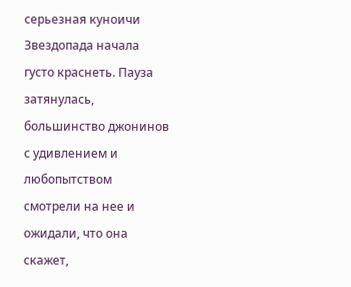серьезная куноичи Звездопада начала густо краснеть. Пауза затянулась, большинство джонинов с удивлением и любопытством смотрели на нее и ожидали, что она скажет,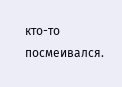кто-то посмеивался.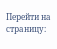Перейти на страницу: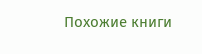Похожие книги